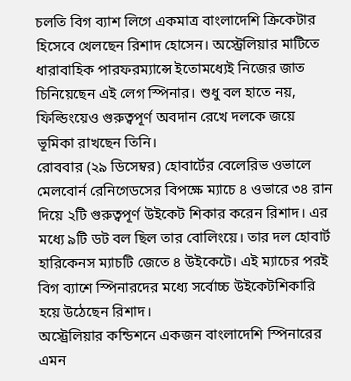চলতি বিগ ব্যাশ লিগে একমাত্র বাংলাদেশি ক্রিকেটার হিসেবে খেলছেন রিশাদ হোসেন। অস্ট্রেলিয়ার মাটিতে ধারাবাহিক পারফরম্যান্সে ইতোমধ্যেই নিজের জাত চিনিয়েছেন এই লেগ স্পিনার। শুধু বল হাতে নয়, ফিল্ডিংয়েও গুরুত্বপূর্ণ অবদান রেখে দলকে জয়ে ভূমিকা রাখছেন তিনি।
রোববার (২৯ ডিসেম্বর) হোবার্টের বেলেরিভ ওভালে মেলবোর্ন রেনিগেডসের বিপক্ষে ম্যাচে ৪ ওভারে ৩৪ রান দিয়ে ২টি গুরুত্বপূর্ণ উইকেট শিকার করেন রিশাদ। এর মধ্যে ৯টি ডট বল ছিল তার বোলিংয়ে। তার দল হোবার্ট হারিকেনস ম্যাচটি জেতে ৪ উইকেটে। এই ম্যাচের পরই বিগ ব্যাশে স্পিনারদের মধ্যে সর্বোচ্চ উইকেটশিকারি হয়ে উঠেছেন রিশাদ।
অস্ট্রেলিয়ার কন্ডিশনে একজন বাংলাদেশি স্পিনারের এমন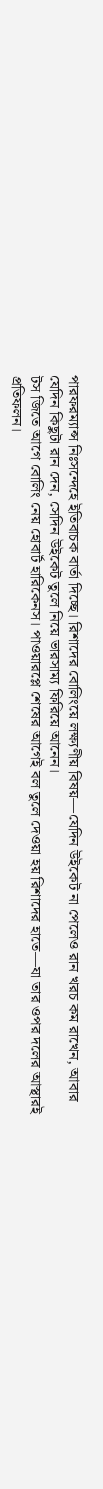পারফরম্যান্স নিঃসন্দেহে ইতিবাচক বার্তা দিচ্ছে। রিশাদের বোলিংয়ে লক্ষ্যণীয় বিষয়—যেদিন উইকেট না পেলেও রান খরচ কম রাখেন, আবার যেদিন কিছুটা রান দেন, সেদিন উইকেট তুলে নিয়ে ভারসাম্য ফিরিয়ে আনেন।
টস জিতে আগে বোলিং নেয় হোবার্ট হারিকেনস। পাওয়ারপ্লে শেষের আগেই বল তুলে দেওয়া হয় রিশাদের হাতে—যা তার ওপর দলের আস্থারই প্রতিফলন।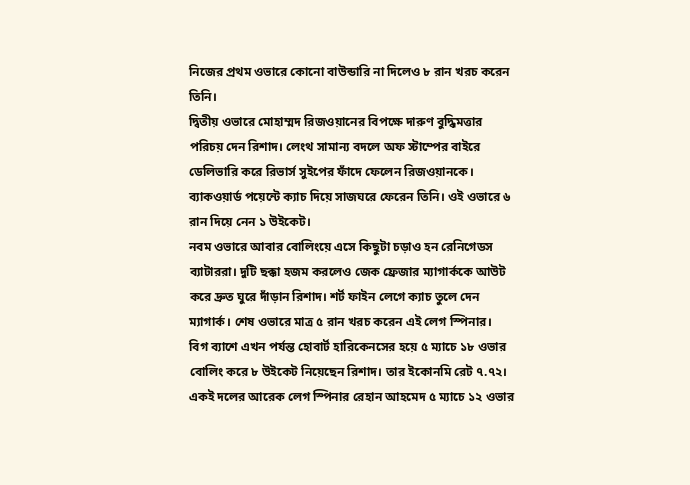নিজের প্রথম ওভারে কোনো বাউন্ডারি না দিলেও ৮ রান খরচ করেন তিনি।
দ্বিতীয় ওভারে মোহাম্মদ রিজওয়ানের বিপক্ষে দারুণ বুদ্ধিমত্তার পরিচয় দেন রিশাদ। লেংথ সামান্য বদলে অফ স্টাম্পের বাইরে ডেলিভারি করে রিভার্স সুইপের ফাঁদে ফেলেন রিজওয়ানকে। ব্যাকওয়ার্ড পয়েন্টে ক্যাচ দিয়ে সাজঘরে ফেরেন তিনি। ওই ওভারে ৬ রান দিয়ে নেন ১ উইকেট।
নবম ওভারে আবার বোলিংয়ে এসে কিছুটা চড়াও হন রেনিগেডস ব্যাটাররা। দুটি ছক্কা হজম করলেও জেক ফ্রেজার ম্যাগার্ককে আউট করে দ্রুত ঘুরে দাঁড়ান রিশাদ। শর্ট ফাইন লেগে ক্যাচ তুলে দেন ম্যাগার্ক। শেষ ওভারে মাত্র ৫ রান খরচ করেন এই লেগ স্পিনার।
বিগ ব্যাশে এখন পর্যন্ত হোবার্ট হারিকেনসের হয়ে ৫ ম্যাচে ১৮ ওভার বোলিং করে ৮ উইকেট নিয়েছেন রিশাদ। তার ইকোনমি রেট ৭.৭২। একই দলের আরেক লেগ স্পিনার রেহান আহমেদ ৫ ম্যাচে ১২ ওভার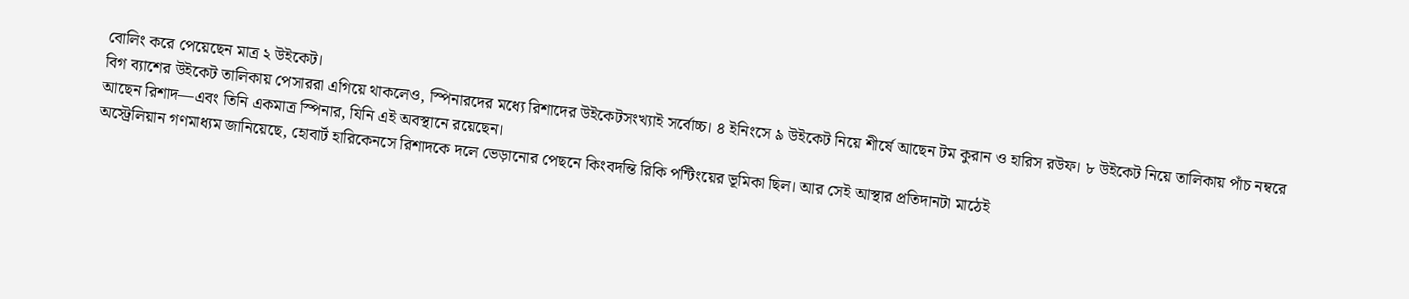বোলিং করে পেয়েছেন মাত্র ২ উইকেট।
বিগ ব্যাশের উইকেট তালিকায় পেসাররা এগিয়ে থাকলেও, স্পিনারদের মধ্যে রিশাদের উইকেটসংখ্যাই সর্বোচ্চ। ৪ ইনিংসে ৯ উইকেট নিয়ে শীর্ষে আছেন টম কুরান ও হারিস রউফ। ৮ উইকেট নিয়ে তালিকায় পাঁচ নম্বরে আছেন রিশাদ—এবং তিনি একমাত্র স্পিনার, যিনি এই অবস্থানে রয়েছেন।
অস্ট্রেলিয়ান গণমাধ্যম জানিয়েছে, হোবার্ট হারিকেনসে রিশাদকে দলে ভেড়ানোর পেছনে কিংবদন্তি রিকি পন্টিংয়ের ভূমিকা ছিল। আর সেই আস্থার প্রতিদানটা মাঠেই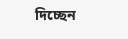দিচ্ছেন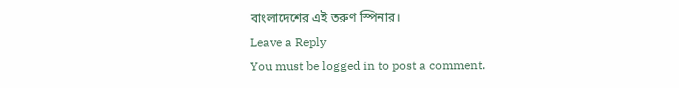বাংলাদেশের এই তরুণ স্পিনার।
Leave a Reply
You must be logged in to post a comment.